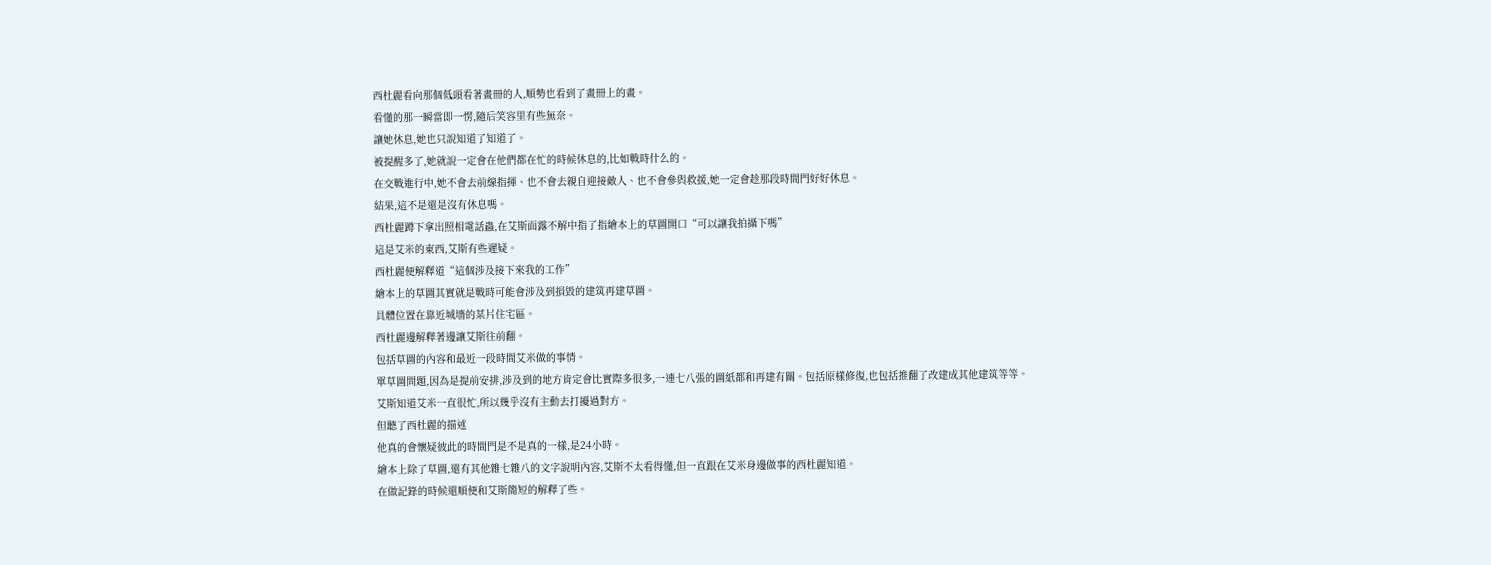西杜麗看向那個低頭看著畫冊的人,順勢也看到了畫冊上的畫。
看懂的那一瞬當即一愣,隨后笑容里有些無奈。
讓她休息,她也只說知道了知道了。
被提醒多了,她就說一定會在他們都在忙的時候休息的,比如戰時什么的。
在交戰進行中,她不會去前線指揮、也不會去親自迎接敵人、也不會參與救援,她一定會趁那段時間門好好休息。
結果,這不是還是沒有休息嗎。
西杜麗蹲下拿出照相電話蟲,在艾斯面露不解中指了指繪本上的草圖開口“可以讓我拍攝下嗎”
這是艾米的東西,艾斯有些遲疑。
西杜麗便解釋道“這個涉及接下來我的工作”
繪本上的草圖其實就是戰時可能會涉及到損毀的建筑再建草圖。
具體位置在靠近城墻的某片住宅區。
西杜麗邊解釋著邊讓艾斯往前翻。
包括草圖的內容和最近一段時間艾米做的事情。
單草圖問題,因為是提前安排,涉及到的地方肯定會比實際多很多,一連七八張的圖紙都和再建有關。包括原樣修復,也包括推翻了改建成其他建筑等等。
艾斯知道艾米一直很忙,所以幾乎沒有主動去打擾過對方。
但聽了西杜麗的描述
他真的會懷疑彼此的時間門是不是真的一樣,是24小時。
繪本上除了草圖,還有其他雜七雜八的文字說明內容,艾斯不太看得懂,但一直跟在艾米身邊做事的西杜麗知道。
在做記錄的時候還順便和艾斯簡短的解釋了些。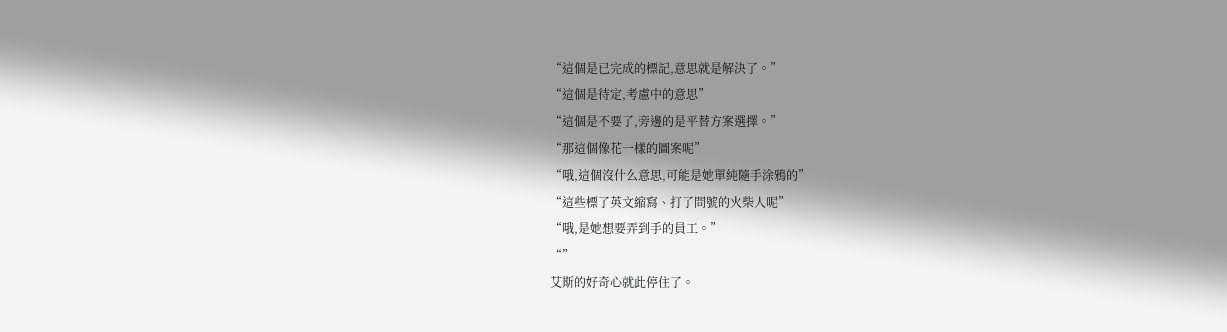“這個是已完成的標記,意思就是解決了。”
“這個是待定,考慮中的意思”
“這個是不要了,旁邊的是平替方案選擇。”
“那這個像花一樣的圖案呢”
“哦,這個沒什么意思,可能是她單純隨手涂鴉的”
“這些標了英文縮寫、打了問號的火柴人呢”
“哦,是她想要弄到手的員工。”
“”
艾斯的好奇心就此停住了。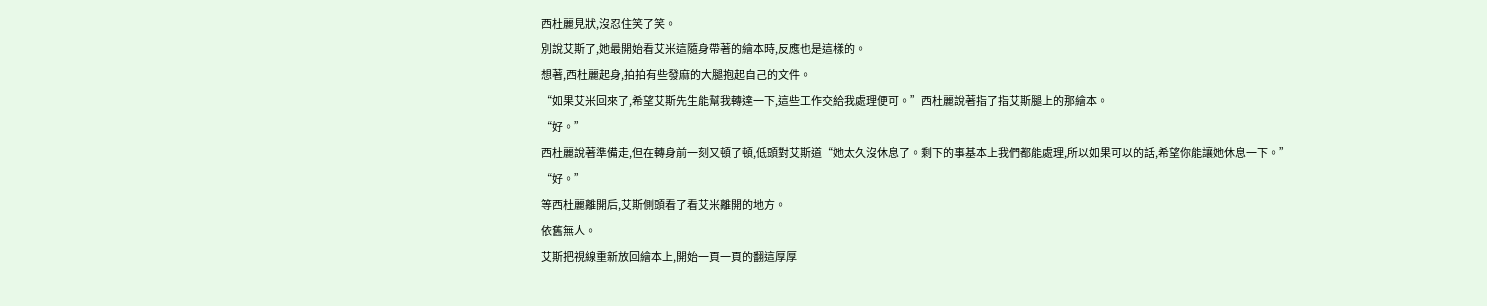西杜麗見狀,沒忍住笑了笑。
別說艾斯了,她最開始看艾米這隨身帶著的繪本時,反應也是這樣的。
想著,西杜麗起身,拍拍有些發麻的大腿抱起自己的文件。
“如果艾米回來了,希望艾斯先生能幫我轉達一下,這些工作交給我處理便可。”西杜麗說著指了指艾斯腿上的那繪本。
“好。”
西杜麗說著準備走,但在轉身前一刻又頓了頓,低頭對艾斯道“她太久沒休息了。剩下的事基本上我們都能處理,所以如果可以的話,希望你能讓她休息一下。”
“好。”
等西杜麗離開后,艾斯側頭看了看艾米離開的地方。
依舊無人。
艾斯把視線重新放回繪本上,開始一頁一頁的翻這厚厚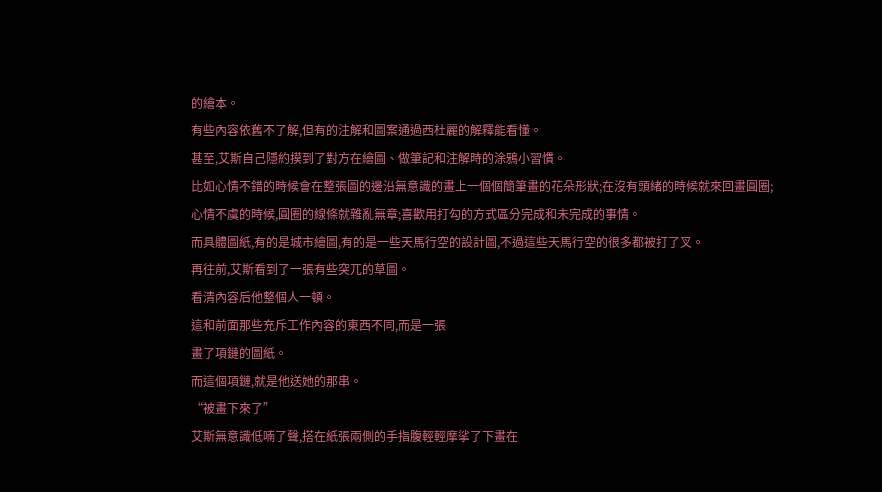的繪本。
有些內容依舊不了解,但有的注解和圖案通過西杜麗的解釋能看懂。
甚至,艾斯自己隱約摸到了對方在繪圖、做筆記和注解時的涂鴉小習慣。
比如心情不錯的時候會在整張圖的邊沿無意識的畫上一個個簡筆畫的花朵形狀;在沒有頭緒的時候就來回畫圓圈;心情不虞的時候,圓圈的線條就雜亂無章;喜歡用打勾的方式區分完成和未完成的事情。
而具體圖紙,有的是城市繪圖,有的是一些天馬行空的設計圖,不過這些天馬行空的很多都被打了叉。
再往前,艾斯看到了一張有些突兀的草圖。
看清內容后他整個人一頓。
這和前面那些充斥工作內容的東西不同,而是一張
畫了項鏈的圖紙。
而這個項鏈,就是他送她的那串。
“被畫下來了”
艾斯無意識低喃了聲,搭在紙張兩側的手指腹輕輕摩挲了下畫在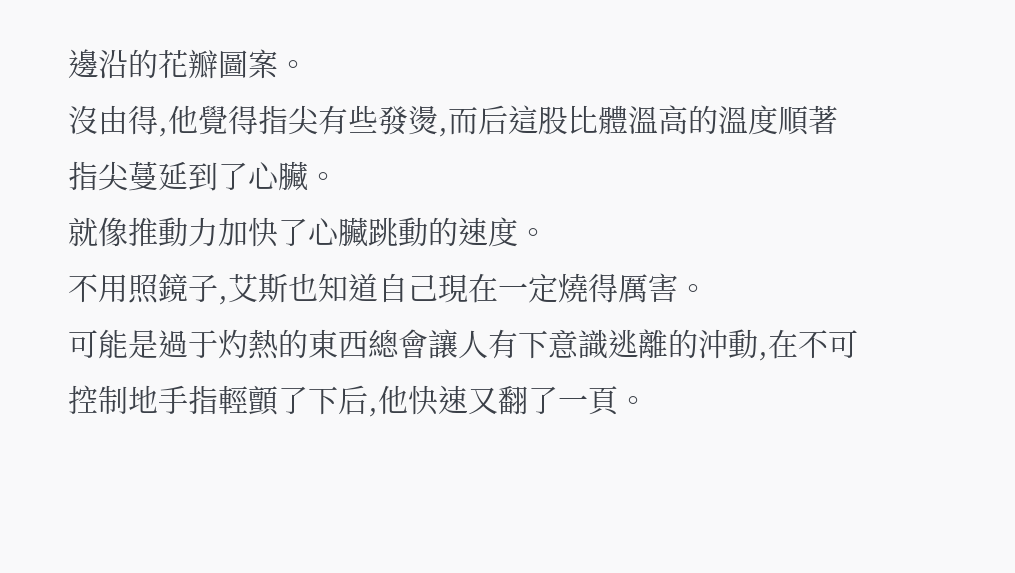邊沿的花瓣圖案。
沒由得,他覺得指尖有些發燙,而后這股比體溫高的溫度順著指尖蔓延到了心臟。
就像推動力加快了心臟跳動的速度。
不用照鏡子,艾斯也知道自己現在一定燒得厲害。
可能是過于灼熱的東西總會讓人有下意識逃離的沖動,在不可控制地手指輕顫了下后,他快速又翻了一頁。